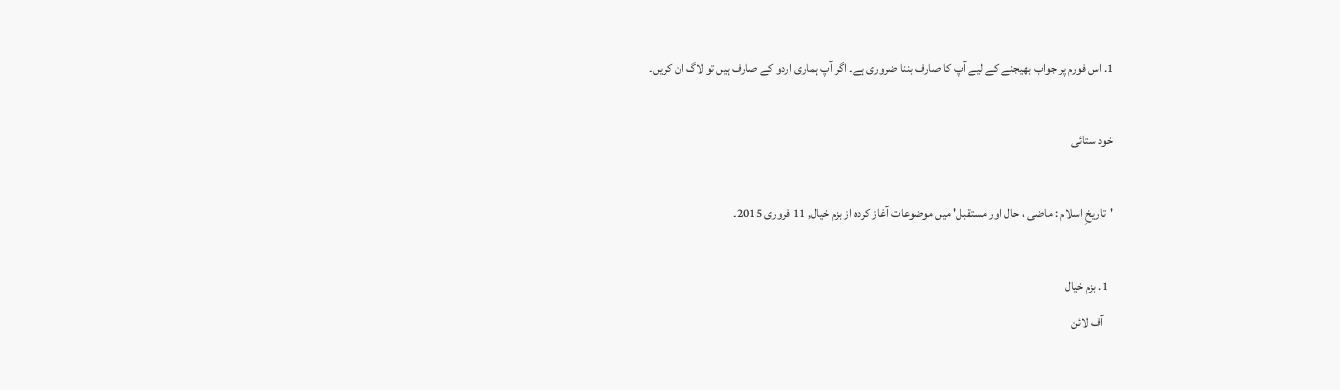1. اس فورم پر جواب بھیجنے کے لیے آپ کا صارف بننا ضروری ہے۔ اگر آپ ہماری اردو کے صارف ہیں تو لاگ ان کریں۔

خود ستائی

'تاریخِ اسلام : ماضی ، حال اور مستقبل' میں موضوعات آغاز کردہ از بزم خیال, 11 فروری 2015۔

  1. بزم خیال
    آف لائن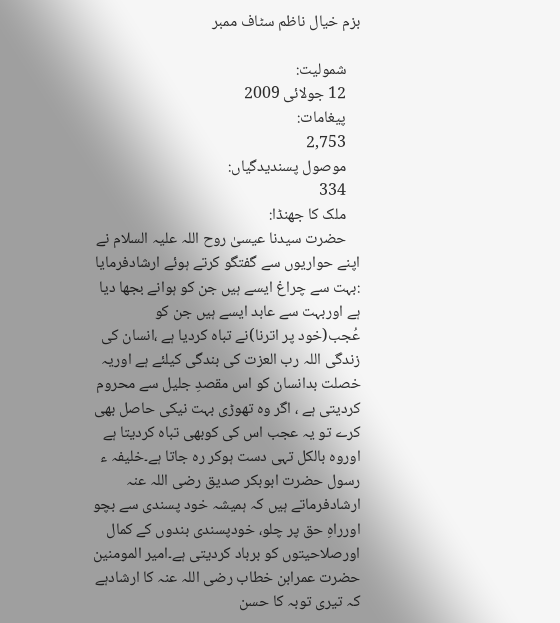بزم خیال ناظم سٹاف ممبر

    شمولیت:
    12 جولائی 2009
    پیغامات:
    2,753
    موصول پسندیدگیاں:
    334
    ملک کا جھنڈا:
    حضرت سیدنا عیسیٰ روح اللہ علیہ السلام نے اپنے حواریوں سے گفتگو کرتے ہوئے ارشادفرمایا :بہت سے چراغ ایسے ہیں جن کو ہوانے بجھا دیا ہے اوربہت سے عابد ایسے ہیں جن کو عُجب(خود پر اترنا)نے تباہ کردیا ہے ،انسان کی زندگی اللہ رب العزت کی بندگی کیلئے ہے اوریہ خصلت بدانسان کو اس مقصدِ جلیل سے محروم کردیتی ہے ، اگر وہ تھوڑی بہت نیکی حاصل بھی کرے تو یہ عجب اس کی کوبھی تباہ کردیتا ہے اوروہ بالکل تہی دست ہوکر رہ جاتا ہے۔خلیفہ ء رسول حضرت ابوبکر صدیق رضی اللہ عنہ ارشادفرماتے ہیں کہ ہمیشہ خود پسندی سے بچو اورراہِ حق پر چلو، خودپسندی بندوں کے کمال اورصلاحیتوں کو برباد کردیتی ہے۔امیر المومنین حضرت عمرابن خطاب رضی اللہ عنہ کا ارشادہے کہ تیری توبہ کا حسن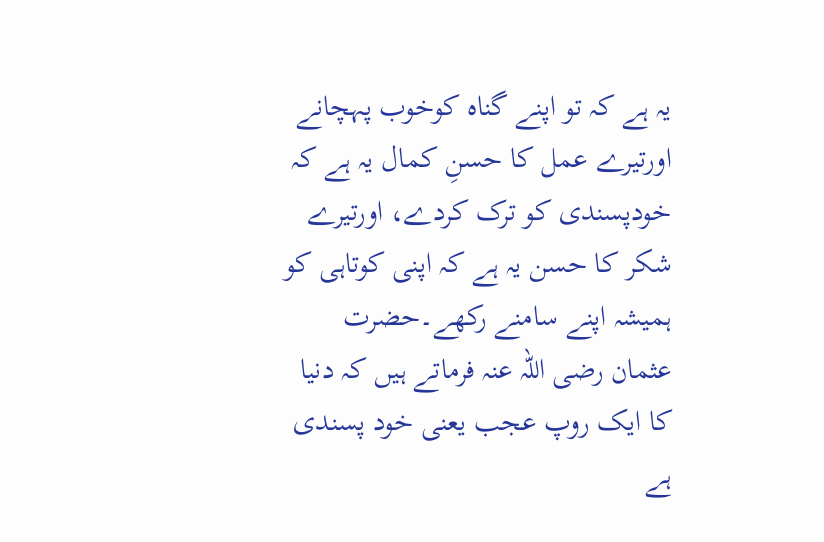یہ ہے کہ تو اپنے گناہ کوخوب پہچانے اورتیرے عمل کا حسنِ کمال یہ ہے کہ خودپسندی کو ترک کردے، اورتیرے شکر کا حسن یہ ہے کہ اپنی کوتاہی کو ہمیشہ اپنے سامنے رکھے۔حضرت عثمان رضی اللہ عنہ فرماتے ہیں کہ دنیا کا ایک روپ عجب یعنی خود پسندی ہے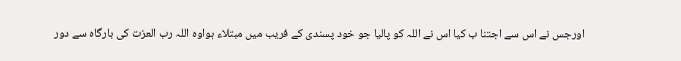اورجس نے اس سے اجتنا ب کیا اس نے اللہ کو پالیا جو خود پسندی کے فریب میں مبتلاء ہواوہ اللہ رب العزت کی بارگاہ سے دور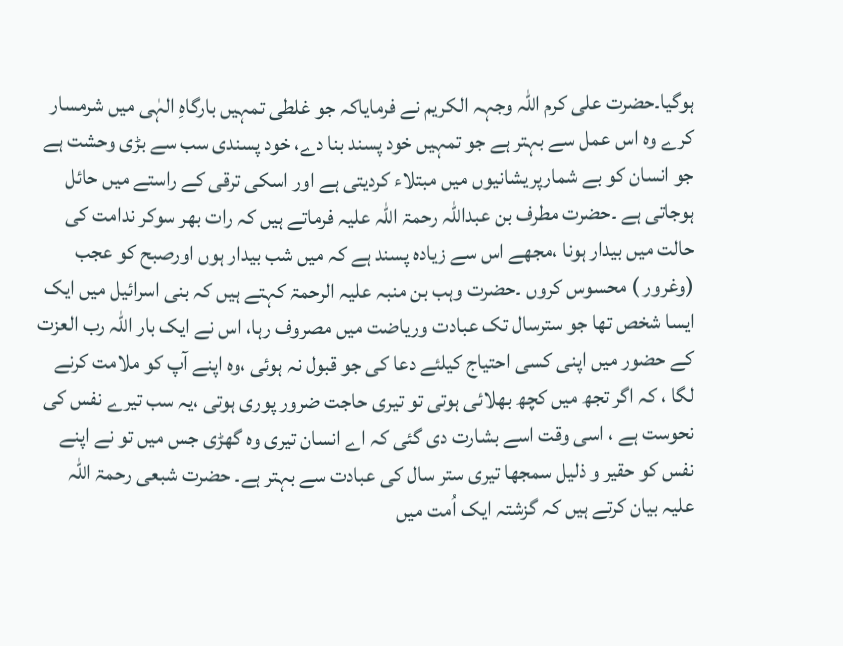ہوگیا۔حضرت علی کرم اللہ وجہہ الکریم نے فرمایاکہ جو غلطی تمہیں بارگاہِ الہٰی میں شرمسار کرے وہ اس عمل سے بہتر ہے جو تمہیں خود پسند بنا دے، خود پسندی سب سے بڑی وحشت ہے جو انسان کو بے شمارپریشانیوں میں مبتلاء کردیتی ہے اور اسکی ترقی کے راستے میں حائل ہوجاتی ہے ۔حضرت مطرف بن عبداللہ رحمۃ اللہ علیہ فرماتے ہیں کہ رات بھر سوکر ندامت کی حالت میں بیدار ہونا ،مجھے اس سے زیادہ پسند ہے کہ میں شب بیدار ہوں اورصبح کو عجب (وغرور ) محسوس کروں ۔حضرت وہب بن منبہ علیہ الرحمۃ کہتے ہیں کہ بنی اسرائیل میں ایک ایسا شخص تھا جو سترسال تک عبادت وریاضت میں مصروف رہا، اس نے ایک بار اللہ رب العزت کے حضور میں اپنی کسی احتیاج کیلئے دعا کی جو قبول نہ ہوئی ،وہ اپنے آپ کو ملامت کرنے لگا ، کہ اگر تجھ میں کچھ بھلائی ہوتی تو تیری حاجت ضرور پوری ہوتی ،یہ سب تیرے نفس کی نحوست ہے ، اسی وقت اسے بشارت دی گئی کہ اے انسان تیری وہ گھڑی جس میں تو نے اپنے نفس کو حقیر و ذلیل سمجھا تیری ستر سال کی عبادت سے بہتر ہے۔ حضرت شبعی رحمۃ اللہ علیہ بیان کرتے ہیں کہ گزشتہ ایک اُمت میں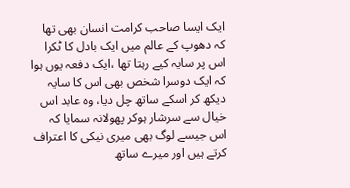ایک ایسا صاحب کرامت انسان بھی تھا کہ دھوپ کے عالم میں ایک بادل کا ٹکرا اس پر سایہ کیے رہتا تھا ،ایک دفعہ یوں ہوا کہ ایک دوسرا شخص بھی اس کا سایہ دیکھ کر اسکے ساتھ چل دیا، وہ عابد اس خیال سے سرشار ہوکر پھولانہ سمایا کہ اس جیسے لوگ بھی میری نیکی کا اعتراف کرتے ہیں اور میرے ساتھ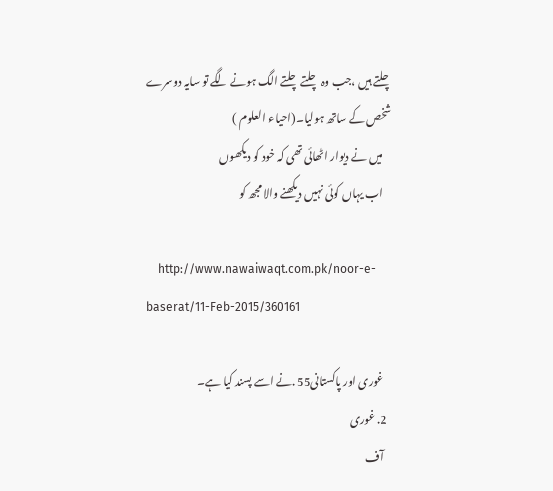چلتے ہیں ،جب وہ چلتے چلتے الگ ہونے لگے تو سایہ دوسرے شخص کے ساتھ ہولیا۔(احیاء العلوم )
    میں نے دیوار اٹھائی تھی کہ خود کو دیکھوں
    اب یہاں کوئی نہیں دیکھنے والا مجھ کو

    http://www.nawaiwaqt.com.pk/noor-e-baserat/11-Feb-2015/360161

    غوری اور پاکستانی55 .نے اسے پسند کیا ہے۔
  2. غوری
    آف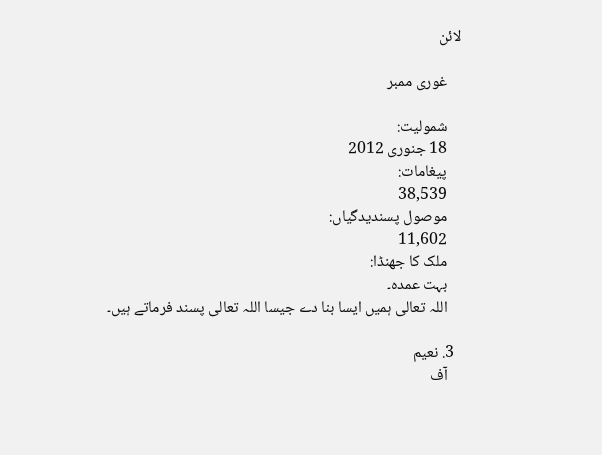لائن

    غوری ممبر

    شمولیت:
    18 جنوری 2012
    پیغامات:
    38,539
    موصول پسندیدگیاں:
    11,602
    ملک کا جھنڈا:
    بہت عمدہ۔
    اللہ تعالی ہمیں ایسا بنا دے جیسا اللہ تعالی پسند فرماتے ہیں۔

  3. نعیم
    آف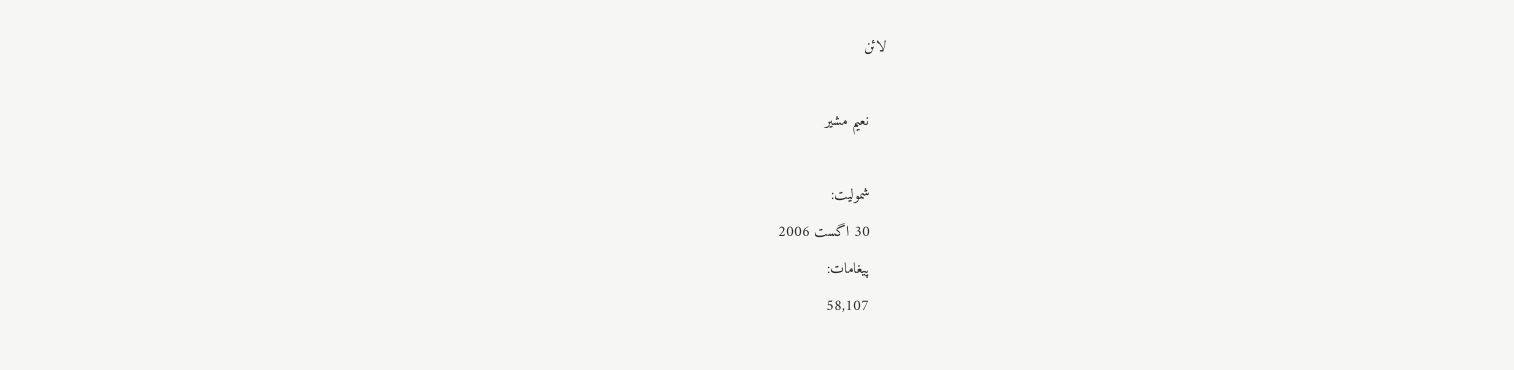لائن

    نعیم مشیر

    شمولیت:
    30 اگست 2006
    پیغامات:
    58,107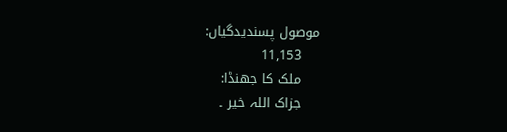موصول پسندیدگیاں:
    11,153
    ملک کا جھنڈا:
    جزاک اللہ خیر ۔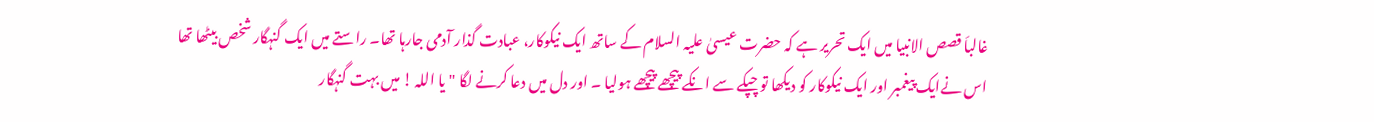غالباَ قصص الانبیا میں ایک تحریر ہے کہ حضرت عیسیٰ علیہ السلام کے ساتھ ایک نیکوکار، عبادت گذار آدمی جارہا تھا۔ راستے میں ایک گنہگار شخص بیٹھا تھا اس نےایک پیغمبر اور ایک نیکوکار کو دیکھا تو چپکے سے انکے پیچھے پیچھے ہولیا ۔ اور دل میں دعا کرنے لگا " یا اللہ ! میں بہت گنہگار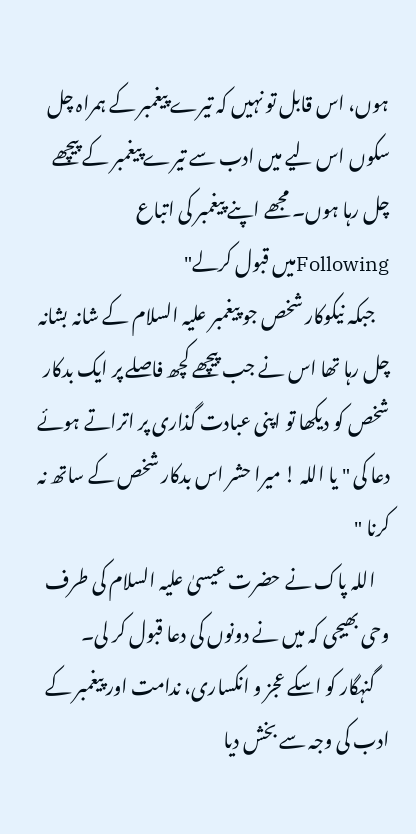ہوں، اس قابل تو نہیں کہ تیرے پیغمبر کے ہمراہ چل سکوں اس لیے میں ادب سے تیرے پیغمبر کے پیچھے چل رہا ہوں۔ مجھے اپنے پیغمبر کی اتباع Followingمیں قبول کرلے"
    جبکہ نیکوکار شخص جو پیغمبر علیہ السلام کے شانہ بشانہ چل رہا تھا اس نے جب پیچھے کچھ فاصلے پر ایک بدکار شخص کو دیکھا تو اپنی عبادت گذاری پر اتراتے ہوئے دعا کی " یا اللہ ! میرا حشر اس بدکار شخص کے ساتھ نہ کرنا "
    اللہ پاک نے حضرت عیسیٰ علیہ السلام کی طرف وحی بھیجی کہ میں نے دونوں کی دعا قبول کر لی۔
    گنہگار کو اسکے عجز و انکساری، ندامت اور پیغمبر کے ادب کی وجہ سے بخش دیا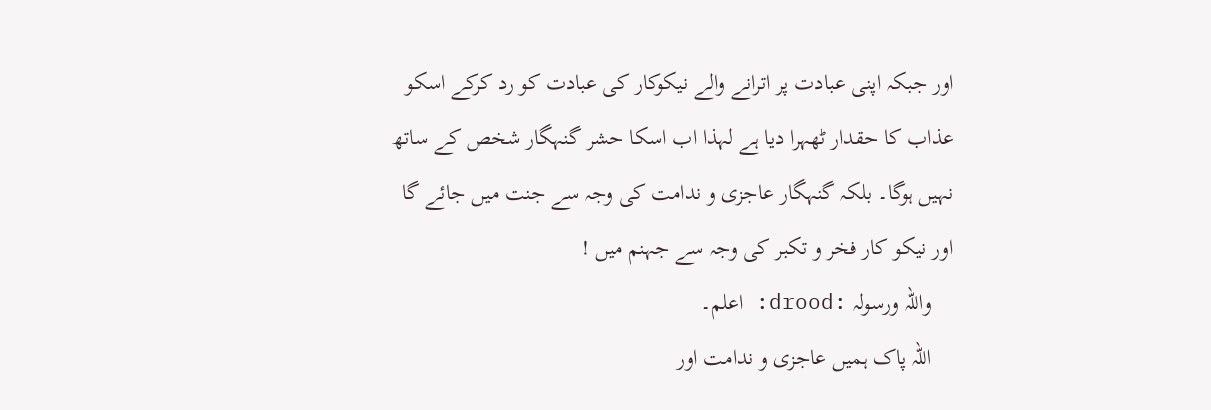اور جبکہ اپنی عبادت پر اترانے والے نیکوکار کی عبادت کو رد کرکے اسکو عذاب کا حقدار ٹھہرا دیا ہے لہذا اب اسکا حشر گنہگار شخص کے ساتھ نہیں ہوگا۔ بلکہ گنہگار عاجزی و ندامت کی وجہ سے جنت میں جائے گا اور نیکو کار فخر و تکبر کی وجہ سے جہنم میں !
    واللہ ورسولہ :drood: اعلم۔
    اللہ پاک ہمیں عاجزی و ندامت اور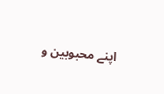اپنے محبوبین و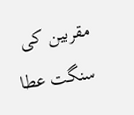مقربین کی سنگت عطا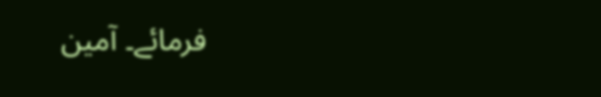فرمائے۔ آمین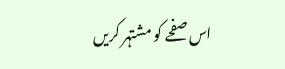اس صفحے کو مشتہر کریں